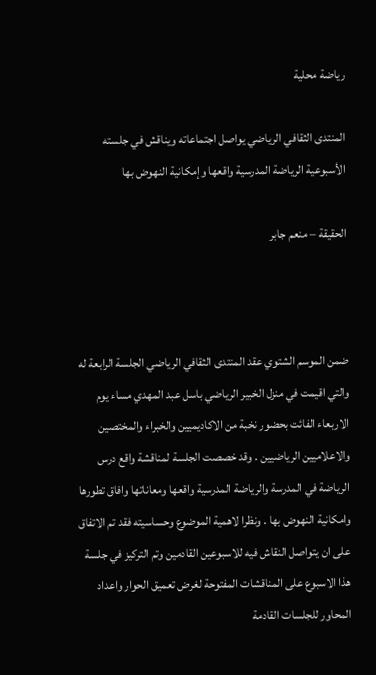رياضة محلية

المنتدى الثقافي الرياضي يواصل اجتماعاته ويناقش في جلسته الأسبوعية الرياضة المدرسية واقعها وإمكانية النهوض بها

الحقيقة – منعم جابر



ضمن الموسم الشتوي عقد المنتدى الثقافي الرياضي الجلسة الرابعة له والتي اقيمت في منزل الخبير الرياضي باسل عبد المهدي مساء يوم الاربعاء الفائت بحضور نخبة من الاكاديميين والخبراء والمختصين والاعلاميين الرياضيين . وقد خصصت الجلسة لمناقشة واقع درس الرياضة في المدرسة والرياضة المدرسية واقعها ومعاناتها وافاق تطورها وامكانية النهوض بها . ونظرا لاهمية الموضوع وحساسيته فقد تم الاتفاق على ان يتواصل النقاش فيه للاسبوعين القادمين وتم التركيز في جلسة هذا الاسبوع على المناقشات المفتوحة لغرض تعميق الحوار واعداد المحاور للجلسات القادمة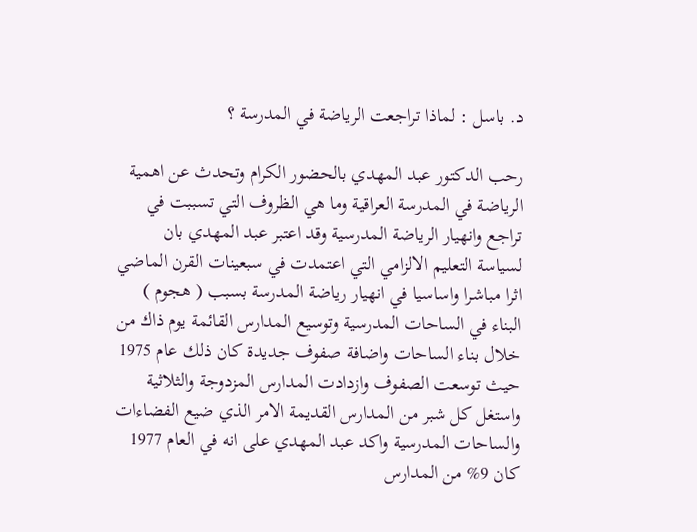د. باسل : لماذا تراجعت الرياضة في المدرسة ؟

رحب الدكتور عبد المهدي بالحضور الكرام وتحدث عن اهمية الرياضة في المدرسة العراقية وما هي الظروف التي تسببت في تراجع وانهيار الرياضة المدرسية وقد اعتبر عبد المهدي بان لسياسة التعليم الالزامي التي اعتمدت في سبعينات القرن الماضي  اثرا مباشرا واساسيا في انهيار رياضة المدرسة بسبب ( هجوم ) البناء في الساحات المدرسية وتوسيع المدارس القائمة يوم ذاك من خلال بناء الساحات واضافة صفوف جديدة كان ذلك عام 1975 حيث توسعت الصفوف وازدادت المدارس المزدوجة والثلاثية واستغل كل شبر من المدارس القديمة الامر الذي ضيع الفضاءات والساحات المدرسية واكد عبد المهدي على انه في العام 1977 كان 9% من المدارس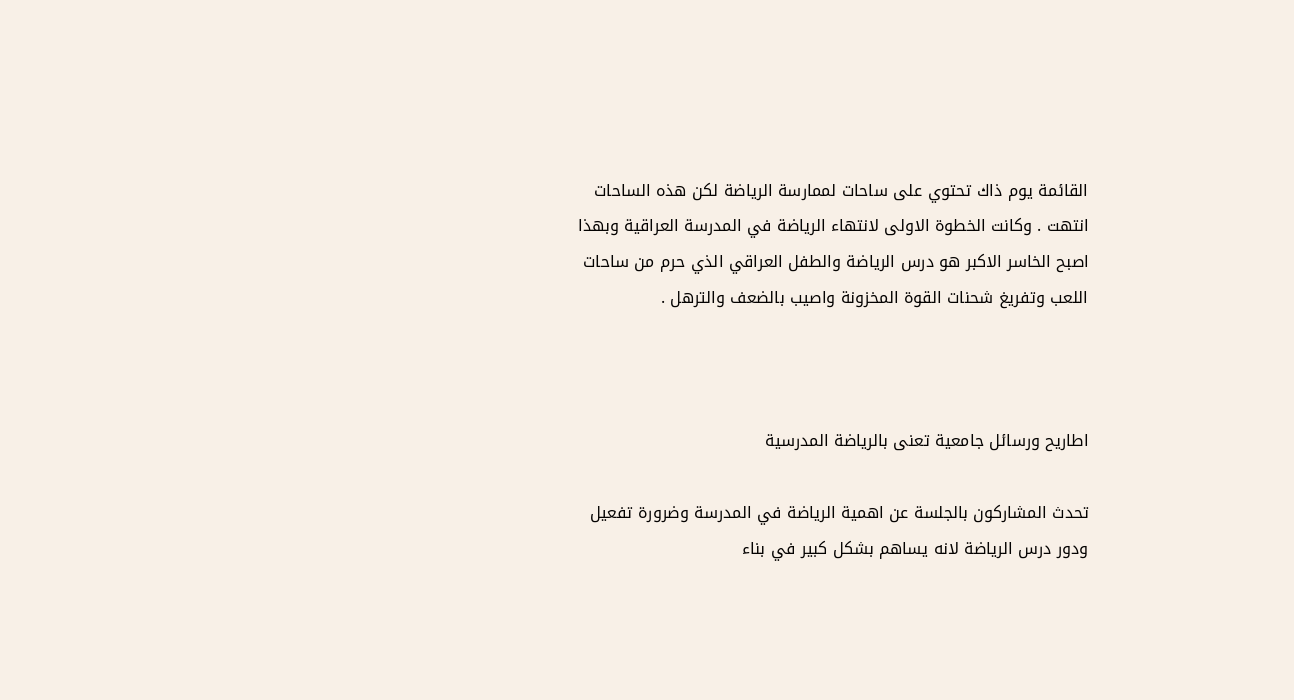القائمة يوم ذاك تحتوي على ساحات لممارسة الرياضة لكن هذه الساحات انتهت . وكانت الخطوة الاولى لانتهاء الرياضة في المدرسة العراقية وبهذا اصبح الخاسر الاكبر هو درس الرياضة والطفل العراقي الذي حرم من ساحات اللعب وتفريغ شحنات القوة المخزونة واصيب بالضعف والترهل .



اطاريح ورسائل جامعية تعنى بالرياضة المدرسية

تحدث المشاركون بالجلسة عن اهمية الرياضة في المدرسة وضرورة تفعيل ودور درس الرياضة لانه يساهم بشكل كبير في بناء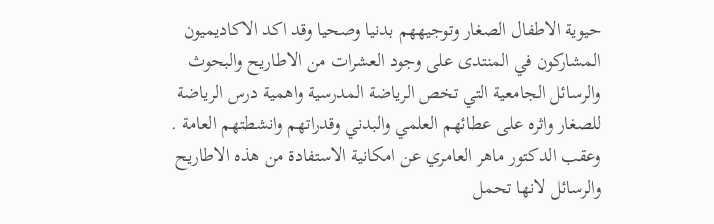حيوية الاطفال الصغار وتوجيههم بدنيا وصحيا وقد اكد الاكاديميون المشاركون في المنتدى على وجود العشرات من الاطاريح والبحوث والرسائل الجامعية التي تخص الرياضة المدرسية واهمية درس الرياضة للصغار واثره على عطائهم العلمي والبدني وقدراتهم وانشطتهم العامة . وعقب الدكتور ماهر العامري عن امكانية الاستفادة من هذه الاطاريح والرسائل لانها تحمل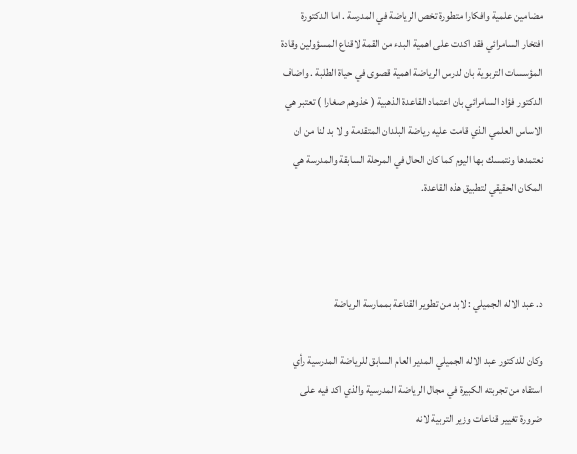مضامين علمية وافكارا متطورة تخص الرياضة في المدرسة . اما الدكتورة افتخار السامرائي فقد اكدت على اهمية البدء من القمة لاقناع المسؤولين وقادة المؤسسات التربوية بان لدرس الرياضة اهمية قصوى في حياة الطلبة . واضاف الدكتور فؤاد السامرائي بان اعتماد القاعدة الذهبية ( خذوهم صغارا ) تعتبر هي الاساس العلمي الذي قامت عليه رياضة البلدان المتقدمة و لا بد لنا من ان  نعتمدها ونتمسك بها اليوم كما كان الحال في المرحلة السابقة والمدرسة هي المكان الحقيقي لتطبيق هذه القاعدة.



د. عبد الاله الجميلي : لابد من تطوير القناعة بممارسة الرياضة

وكان للدكتور عبد الاله الجميلي المدير العام السابق للرياضة المدرسية رأي استقاه من تجربته الكبيرة في مجال الرياضة المدرسية والذي اكد فيه على ضرورة تغيير قناعات وزير التربية لانه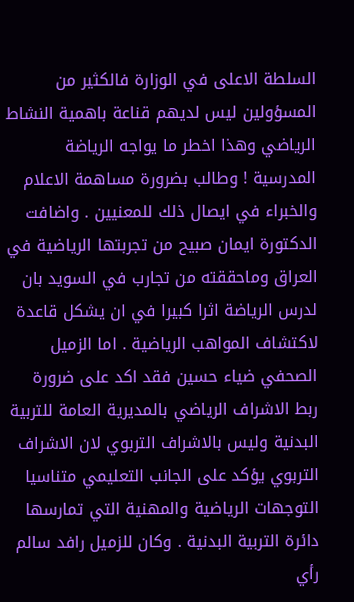السلطة الاعلى في الوزارة فالكثير من المسؤولين ليس لديهم قناعة باهمية النشاط الرياضي وهذا اخطر ما يواجه الرياضة المدرسية ! وطالب بضرورة مساهمة الاعلام والخبراء في ايصال ذلك للمعنيين . واضافت الدكتورة ايمان صبيح من تجربتها الرياضية في العراق وماحققته من تجارب في السويد بان لدرس الرياضة اثرا كبيرا في ان يشكل قاعدة لاكتشاف المواهب الرياضية . اما الزميل الصحفي ضياء حسين فقد اكد على ضرورة ربط الاشراف الرياضي بالمديرية العامة للتربية البدنية وليس بالاشراف التربوي لان الاشراف التربوي يؤكد على الجانب التعليمي متناسيا التوجهات الرياضية والمهنية التي تمارسها دائرة التربية البدنية . وكان للزميل رافد سالم رأي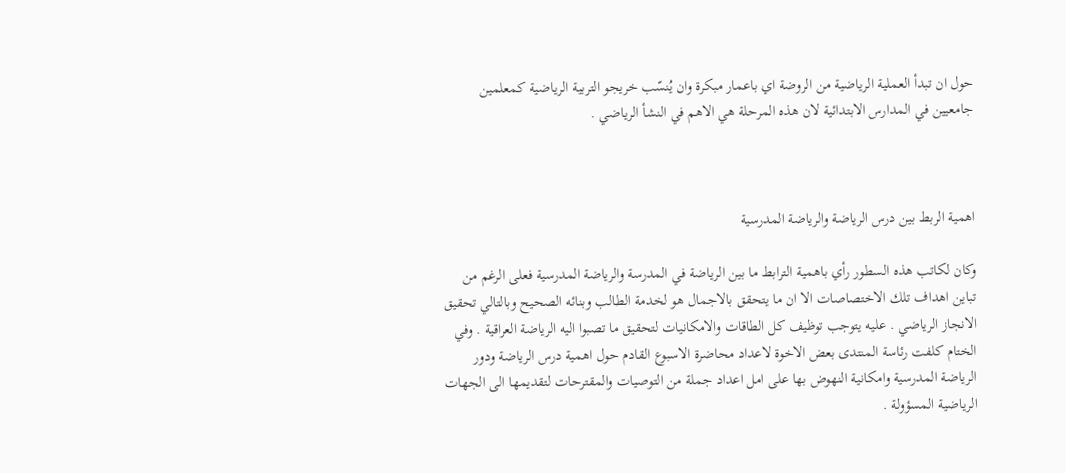حول ان تبدأ العملية الرياضية من الروضة اي باعمار مبكرة وان يُنسّب خريجو التربية الرياضية كمعلمين جامعيين في المدارس الابتدائية لان هذه المرحلة هي الاهم في النشأ الرياضي .



اهمية الربط بين درس الرياضة والرياضة المدرسية

وكان لكاتب هذه السطور رأي باهمية الترابط ما بين الرياضة في المدرسة والرياضة المدرسية فعلى الرغم من تباين اهداف تلك الاختصاصات الا ان ما يتحقق بالاجمال هو لخدمة الطالب وبنائه الصحيح وبالتالي تحقيق الانجاز الرياضي . عليه يتوجب توظيف كل الطاقات والامكانيات لتحقيق ما تصبوا اليه الرياضة العراقية . وفي الختام كلفت رئاسة المنتدى بعض الاخوة لاعداد محاضرة الاسبوع القادم حول اهمية درس الرياضة ودور الرياضة المدرسية وامكانية النهوض بها على امل اعداد جملة من التوصيات والمقترحات لتقديمها الى الجهات الرياضية المسؤولة .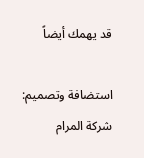قد يهمك أيضاً

استضافة وتصميم: شركة المرام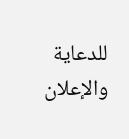للدعاية والإعلان